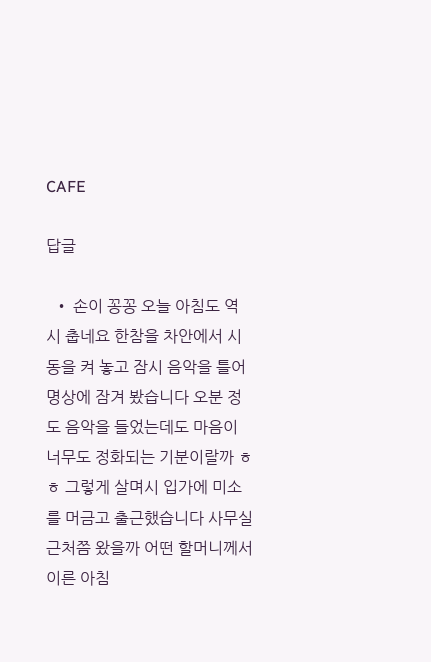CAFE

답글

  • 손이 꽁꽁 오늘 아침도 역시 춥네요 한참을 차안에서 시동을 켜 놓고 잠시 음악을 틀어 명상에 잠겨 봤습니다 오분 정도 음악을 들었는데도 마음이 너무도 정화되는 기분이랄까 ㅎㅎ 그렇게 살며시 입가에 미소를 머금고 출근했습니다 사무실 근처쯤 왔을까 어떤 할머니께서 이른 아침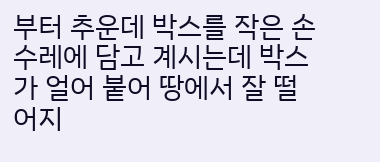부터 추운데 박스를 작은 손수레에 담고 계시는데 박스가 얼어 붙어 땅에서 잘 떨어지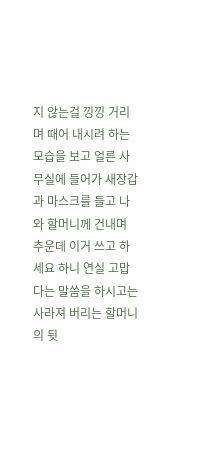지 않는걸 낑낑 거리며 때어 내시려 하는 모습을 보고 얼른 사무실에 들어가 새장갑과 마스크를 들고 나와 할머니께 건내며 추운데 이거 쓰고 하세요 하니 연실 고맙다는 말씀을 하시고는 사라져 버리는 할머니의 뒷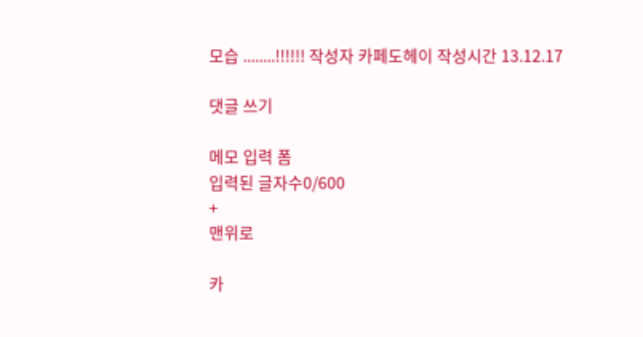모습 ........!!!!!! 작성자 카페도헤이 작성시간 13.12.17

댓글 쓰기

메모 입력 폼
입력된 글자수0/600
+
맨위로

카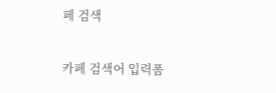페 검색

카페 검색어 입력폼